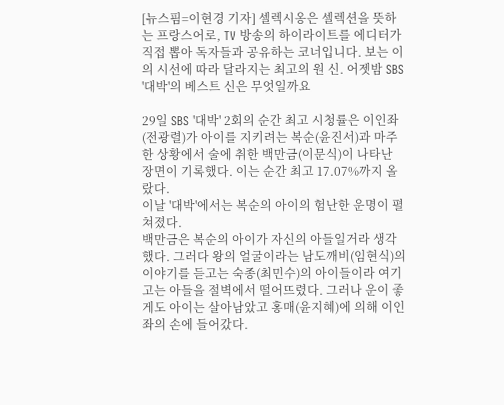[뉴스핌=이현경 기자] 셀렉시옹은 셀렉션을 뜻하는 프랑스어로, TV 방송의 하이라이트를 에디터가 직접 뽑아 독자들과 공유하는 코너입니다. 보는 이의 시선에 따라 달라지는 최고의 원 신. 어젯밤 SBS '대박'의 베스트 신은 무엇일까요

29일 SBS '대박' 2회의 순간 최고 시청률은 이인좌(전광렬)가 아이를 지키려는 복순(윤진서)과 마주한 상황에서 술에 취한 백만금(이문식)이 나타난 장면이 기록했다. 이는 순간 최고 17.07%까지 올랐다.
이날 '대박'에서는 복순의 아이의 험난한 운명이 펼쳐졌다.
백만금은 복순의 아이가 자신의 아들일거라 생각했다. 그러다 왕의 얼굴이라는 남도깨비(임현식)의 이야기를 듣고는 숙종(최민수)의 아이들이라 여기고는 아들을 절벽에서 떨어뜨렸다. 그러나 운이 좋게도 아이는 살아남았고 홍매(윤지혜)에 의해 이인좌의 손에 들어갔다.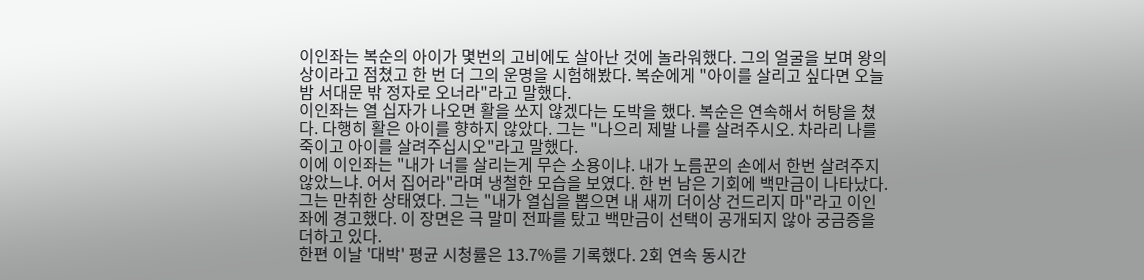이인좌는 복순의 아이가 몇번의 고비에도 살아난 것에 놀라워했다. 그의 얼굴을 보며 왕의 상이라고 점쳤고 한 번 더 그의 운명을 시험해봤다. 복순에게 "아이를 살리고 싶다면 오늘 밤 서대문 밖 정자로 오너라"라고 말했다.
이인좌는 열 십자가 나오면 활을 쏘지 않겠다는 도박을 했다. 복순은 연속해서 허탕을 쳤다. 다행히 활은 아이를 향하지 않았다. 그는 "나으리 제발 나를 살려주시오. 차라리 나를 죽이고 아이를 살려주십시오"라고 말했다.
이에 이인좌는 "내가 너를 살리는게 무슨 소용이냐. 내가 노름꾼의 손에서 한번 살려주지 않았느냐. 어서 집어라"라며 냉철한 모습을 보였다. 한 번 남은 기회에 백만금이 나타났다. 그는 만취한 상태였다. 그는 "내가 열십을 뽑으면 내 새끼 더이상 건드리지 마"라고 이인좌에 경고했다. 이 장면은 극 말미 전파를 탔고 백만금이 선택이 공개되지 않아 궁금증을 더하고 있다.
한편 이날 '대박' 평균 시청률은 13.7%를 기록했다. 2회 연속 동시간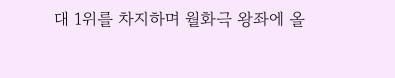대 1위를 차지하며 월화극 왕좌에 올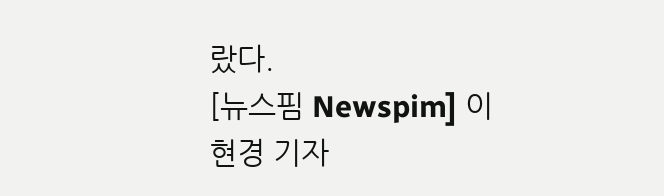랐다.
[뉴스핌 Newspim] 이현경 기자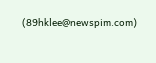(89hklee@newspim.com)